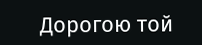Дорогою той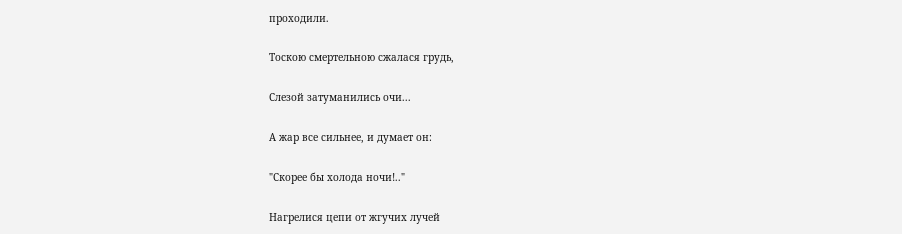проходили.

Тоскою смертельною сжалася грудь,

Слезой затуманились очи...

А жар все сильнее, и думает он:

"Скорее бы холода ночи!.."

Нагрелися цепи от жгучих лучей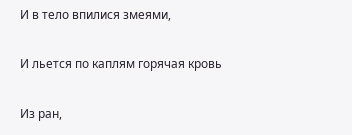И в тело впилися змеями,

И льется по каплям горячая кровь

Из ран,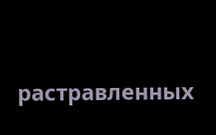растравленных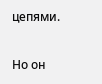цепями.

Но он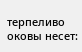терпеливо оковы несет: